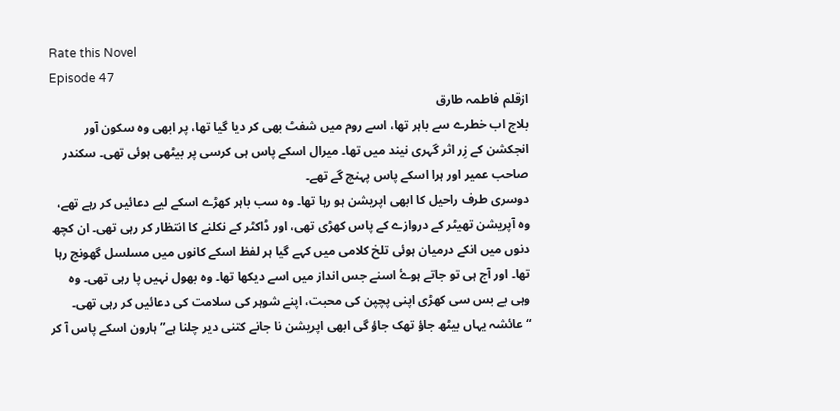Rate this Novel
Episode 47
ازقلم فاطمہ طارق
بلاج اب خطرے سے باہر تھا، اسے روم میں شفٹ بھی کر دیا گیا تھا، پر ابھی وہ سکون آور انجکشن کے زِر اثر گہری نیند میں تھا۔ میرال اسکے پاس ہی کرسی پر بیٹھی ہوئی تھی۔ سکندر صاحب عمیر اور ہرا اسکے پاس پہنچ گے تھے۔
دوسری طرف راحیل کا ابھی اپریشن ہو رہا تھا۔ وہ سب باہر کھڑے اسکے لیے دعائیں کر رہے تھے، وہ آپریشن تھیٹر کے دروازے کے پاس کھڑی تھی، اور ڈاکٹر کے نکلنے کا انتظار کر رہی تھی۔ ان کچھ دنوں میں انکے درمیان ہوئی تلخ کلامی میں کہے گیا ہر لفظ اسکے کانوں میں مسلسل گھونج رہا تھا۔ اور آج ہی تو جاتے ہوۓ اسنے جس انداز میں اسے دیکھا تھا۔ وہ بھول نہیں پا رہی تھی۔ وہ وہی بے بس سی کھڑی اپنی پچپن کی محبت، اپنے شوہر کی سلامت کی دعائیں کر رہی تھی۔
“عائشہ یہاں بیٹھ جاؤ تھک جاؤ گی ابھی اپریشن نا جانے کتنی دیر چلنا ہے” ہارون اسکے پاس آ کر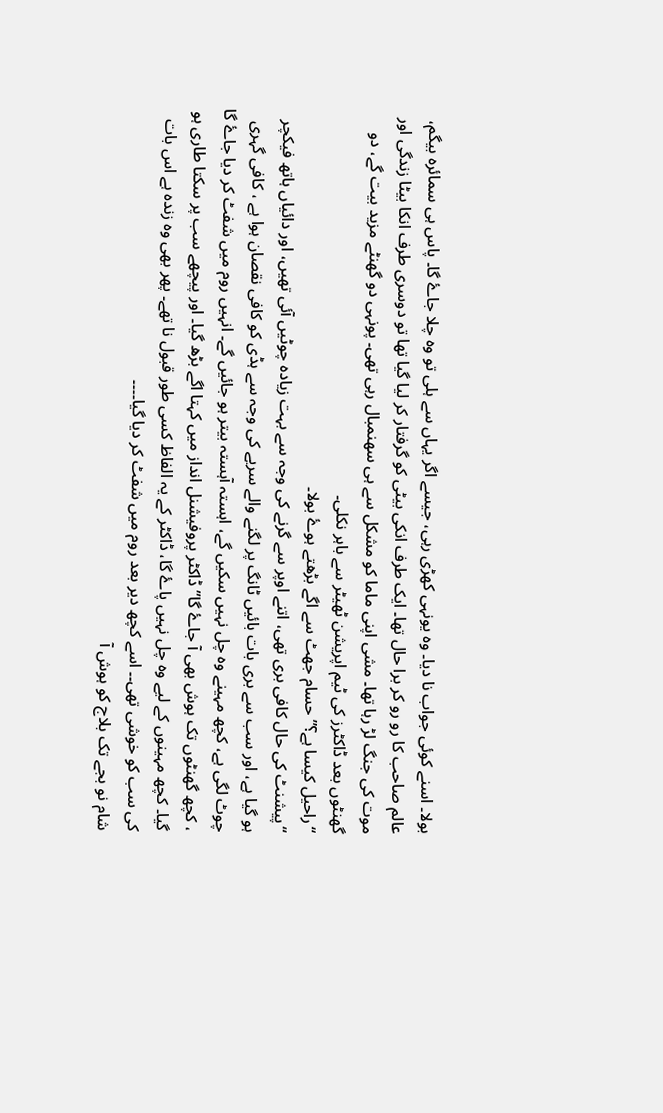بولا۔ اسنے کوئی جواب نا دیا۔ وہ یونہی کھڑی رہی، جیسے اگر یہاں سے ہلی تو وہ چلا جاۓ گا۔ پاس ہی سمائرہ بیگم، عالم صاحب کا رو رو کر برا حال تھا۔ ایک طرف انکی بیٹی کو گرفتار کر لیا گیا تھا تو دوسری طرف انکا بیٹا زندگی اور موت کی جنگ لڑ رہا تھا۔ مشی اپنی ماما کو مشکل سے ہی سھنمبال رہی تھی۔ پونہی دو گھنٹے مزید بیت گے، دو گھنٹوں بعد ڈاکٹرز کی ٹیم اپریشن ٹھیٹر سے باہر نکلی۔
“راحیل کیسا ہے؟” حسام جھٹ سے اگے بڑھتے ہوۓ بولا۔
“پیشنٹ کی حال کافی بری تھی، اتنے اوپر سے گرنے کی وجہ سے بہت زیادہ چوٹیں آئی تھیں، اور دائیاں ہاتھ فیکچر ہو گیا ہے، اور سب سے بری بات بائیں ٹانگ پر لگنے والے سریے کی وجہ سے ہڈی کو کافی نقصان ہوا ہے ، کافی گہری چوٹ لگی ہے، کچھ مہینے وہ چل نہیں سکیں گے، اہستہ آہستہ بیتر ہو جائیں گے۔ انہیں روم میں شفٹ کر دیا جاۓ گا ، کچھ گھنٹوں تک ہوش بھی آ جاۓ گا” ڈاکٹر پروفیشنل انداز میں کہتا اگے بڑھ گیا۔ اور پیچھے سب پر سکتا طاری ہو گیا۔ کچھ مہینوں کے لیے وہ چل نہیں پاۓ گا، ڈاکٹر کے یہ الفاظ کسی طور قبول نا تھے۔ پھر بھی وہ زندہ ہے اس بات کی سب کو خوشی تھی۔۔ اسے کچھ دیر بعد روم میں شفٹ کر دیا گیا۔۔۔۔
شام نو بجے تک بلاج کو ہوش آ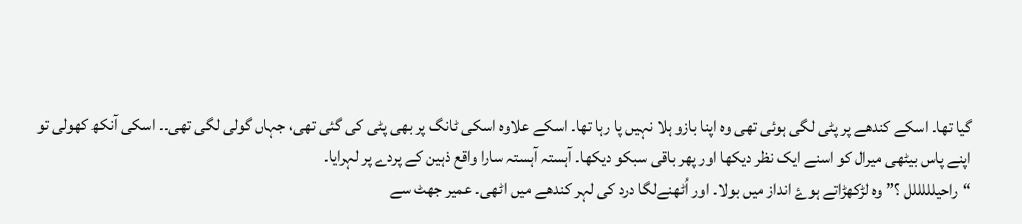گیا تھا۔ اسکے کندھے پر پٹی لگی ہوئی تھی وہ اپنا بازو ہلا نہیں پا رہا تھا۔ اسکے علاوہ اسکی ٹانگ پر بھی پٹی کی گئی تھی، جہاں گولی لگی تھی۔۔ اسکی آنکھ کھولی تو اپنے پاس بیٹھی میرال کو اسنے ایک نظر دیکھا اور پھر باقی سبکو دیکھا۔ آہستہ آہستہ سارا واقع ذہین کے پردے پر لہرایا۔
“راحیلللللل ؟” وہ لڑکھڑاتے ہوۓ انداز میں بولا۔ اور اُٹھنےلگا درد کی لہر کندھے میں اٹھی۔ عمیر جھٹ سے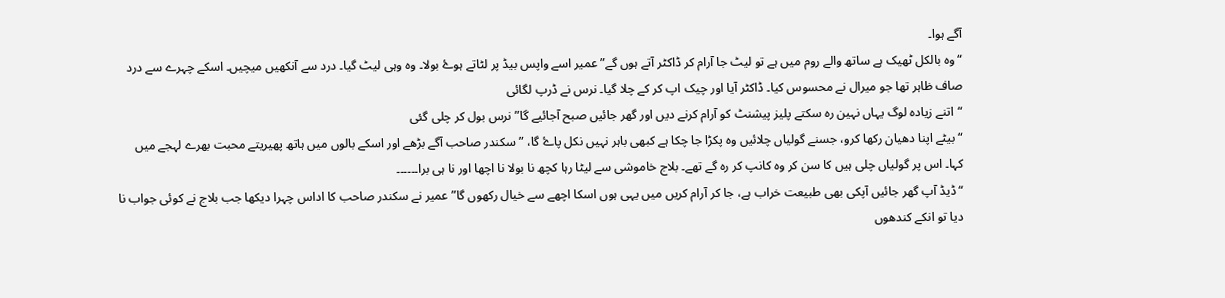آگے ہوا۔
“وہ بالکل ٹھیک ہے ساتھ والے روم میں ہے تو لیٹ جا آرام کر ڈاکٹر آتے ہوں گے” عمیر اسے واپس بیڈ پر لٹاتے ہوۓ بولا۔ وہ وہی لیٹ گیا۔ درد سے آنکھیں میچیں۔ اسکے چہرے سے درد صاف ظاہر تھا جو میرال نے محسوس کیا۔ ڈاکٹر آیا اور چیک اپ کر کے چلا گیا۔ نرس نے ڈرپ لگائی
“اتنے زیادہ لوگ یہاں نہین رہ سکتے پلیز پیشنٹ کو آرام کرنے دیں اور گھر جائیں صبح آجائیے گا” نرس بول کر چلی گئی
“بیٹے اپنا دھیان رکھا کرو، جسنے گولیاں چلائیں وہ پکڑا جا چکا ہے کبھی باہر نہیں نکل پاۓ گا، ” سکندر صاحب آگے بڑھے اور اسکے بالوں میں ہاتھ پھیریتے محبت بھرے لہجے میں کہا۔ اس پر گولیاں چلی ہیں کا سن کر وہ کانپ کر رہ گے تھے۔ بلاج خاموشی سے لیٹا رہا کچھ نا بولا نا اچھا اور نا ہی برا۔۔۔۔۔۔
“ڈیڈ آپ گھر جائیں آپکی بھی طبیعت خراب ہے، جا کر آرام کریں میں یہی ہوں اسکا اچھے سے خیال رکھوں گا” عمیر نے سکندر صاحب کا اداس چہرا دیکھا جب بلاج نے کوئی جواب نا دیا تو انکے کندھوں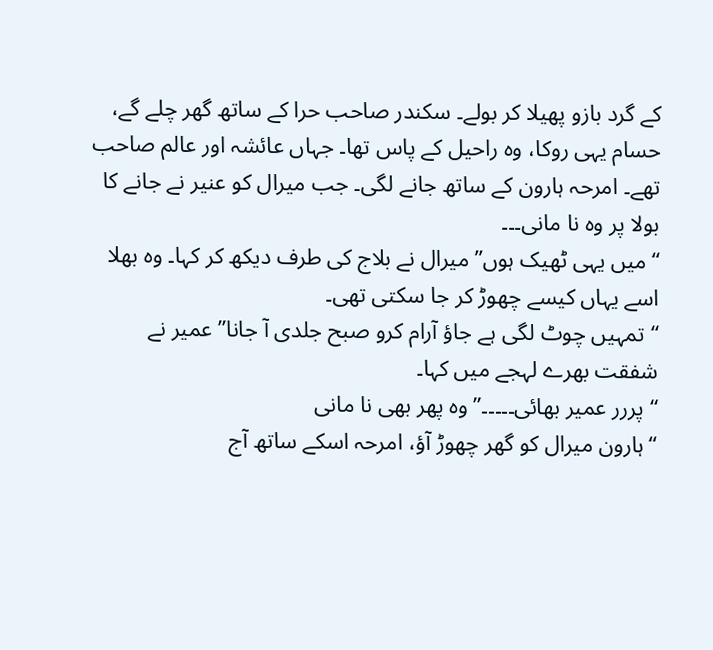کے گرد بازو پھیلا کر بولے۔ سکندر صاحب حرا کے ساتھ گھر چلے گے، حسام یہی روکا، وہ راحیل کے پاس تھا۔ جہاں عائشہ اور عالم صاحب تھے۔ امرحہ ہارون کے ساتھ جانے لگی۔ جب میرال کو عنیر نے جانے کا بولا پر وہ نا مانی۔۔۔
“میں یہی ٹھیک ہوں” میرال نے بلاج کی طرف دیکھ کر کہا۔ وہ بھلا اسے یہاں کیسے چھوڑ کر جا سکتی تھی۔
“تمہیں چوٹ لگی ہے جاؤ آرام کرو صبح جلدی آ جانا” عمیر نے شفقت بھرے لہجے میں کہا۔
“پررر عمیر بھائی۔۔۔۔۔” وہ پھر بھی نا مانی
“ہارون میرال کو گھر چھوڑ آؤ، امرحہ اسکے ساتھ آج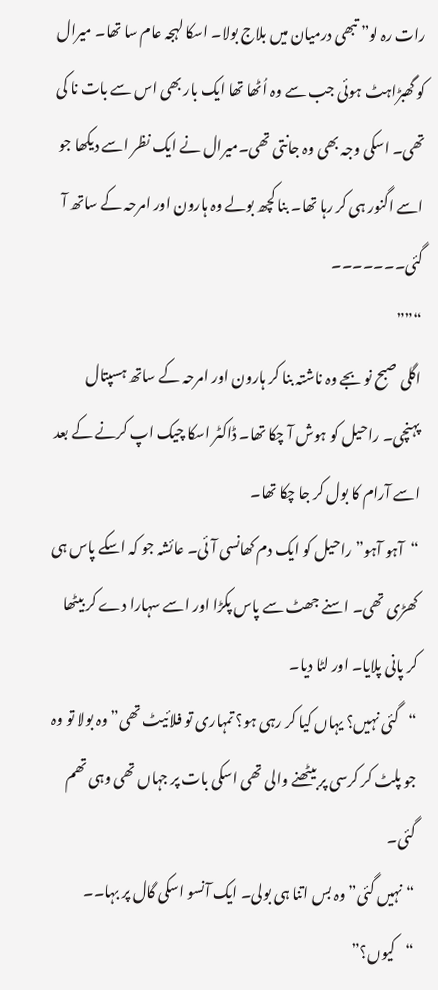رات رہ لو” تبھی درمیان میں بلاج بولا۔ اسکا لہجہ عام سا تھا۔ میرال کو گھبڑاہٹ ہوئی جب سے وہ اُٹھا تھا ایک بار بھی اس سے بات نا کی تھی۔ اسکی وجہ بھی وہ جانتی تھی۔میرال نے ایک نظر اسے دیکھا جو اسے اگنور ہی کر رہا تھا۔ بنا کچھ بولے وہ ہارون اور امرحہ کے ساتھ آ گئی۔۔۔۔۔۔۔
“””
اگلی صبح نو بجے وہ ناشتہ بنا کر ہارون اور امرحہ کے ساتھ ہسپتال پہنچی۔ راحیل کو ہوش آ چکا تھا۔ ڈاکٹر اسکا چیک اپ کرنے کے بعد اسے آرام کا بول کر جا چکا تھا۔
“آہو آہو” راحیل کو ایک دم کھانسی آئی۔ عائشہ جو کہ اسکے پاس ہی کھڑی تھی۔ اسنے جھٹ سے پاس پکڑا اور اسے سہارا دے کر بیٹھا کر پانی پلایا۔ اور لٹا دیا۔
“گئی نہیں؟ یہاں کیا کر رہی ہو؟ تمہاری تو فلائیٹ تھی” وہ بولا تو وہ جو پلٹ کر کرسی پر بیٹھنے والی تھی اسکی بات پر جہاں تھی وہی تھم گئی۔
“نہیں گئی” وہ بس اتنا ہی بولی۔ ایک آنسو اسکی گال پر بہا۔۔
“کیوں؟”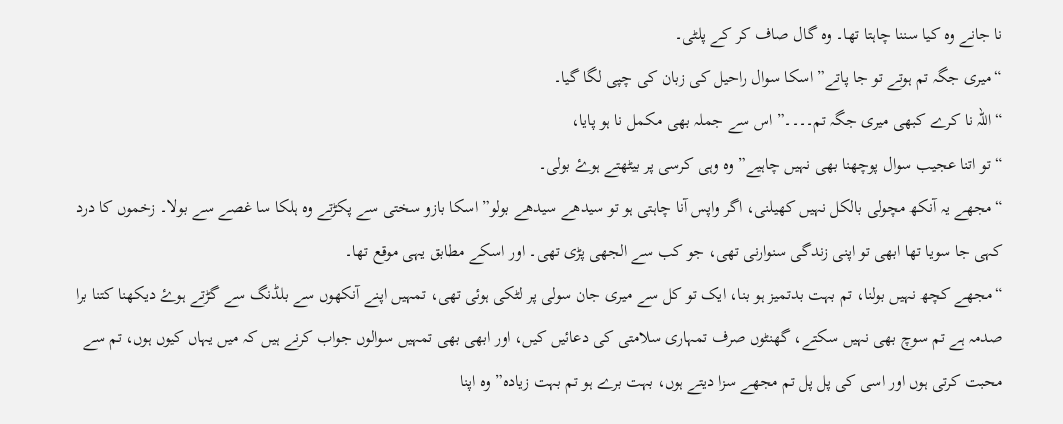نا جانے وہ کیا سننا چاہتا تھا۔ وہ گال صاف کر کے پلٹی۔
“میری جگہ تم ہوتے تو جا پاتے” اسکا سوال راحیل کی زبان کی چپی لگا گیا۔
“اللہ نا کرے کبھی میری جگہ تم۔۔۔۔” اس سے جملہ بھی مکمل نا ہو پایا،
“تو اتنا عجیب سوال پوچھنا بھی نہیں چاہیے” وہ وہی کرسی پر بیٹھتے ہوۓ بولی۔
“مجھے یہ آنکھ مچولی بالکل نہیں کھیلنی، اگر واپس آنا چاہتی ہو تو سیدھے سیدھے بولو” اسکا بازو سختی سے پکڑتے وہ ہلکا سا غصے سے بولا۔ زخموں کا درد کہی جا سویا تھا ابھی تو اپنی زندگی سنوارنی تھی، جو کب سے الجھی پڑی تھی۔ اور اسکے مطابق یہی موقع تھا۔
“مجھے کچھ نہیں بولنا، تم بہت بدتمیز ہو بنا، ایک تو کل سے میری جان سولی پر لٹکی ہوئی تھی، تمہیں اپنے آنکھوں سے بلڈنگ سے گڑتے ہوۓ دیکھنا کتنا برا صدمہ ہے تم سوچ بھی نہیں سکتے، گھنٹوں صرف تمہاری سلامتی کی دعائیں کیں، اور ابھی بھی تمہیں سوالوں جواب کرنے ہیں کہ میں یہاں کیوں ہوں، تم سے محبت کرتی ہوں اور اسی کی پل پل تم مجھے سزا دیتے ہوں، بہت برے ہو تم بہت زیادہ” وہ اپنا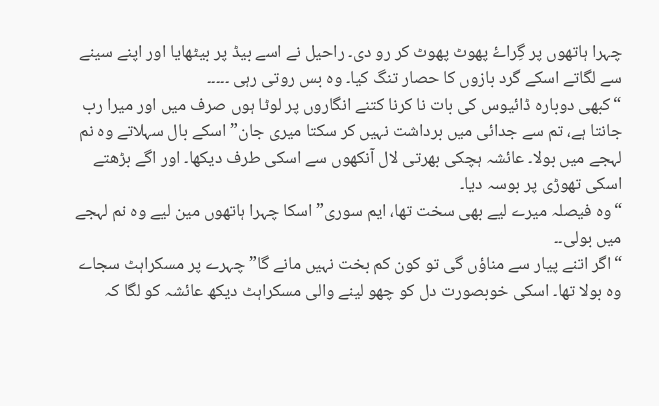چہرا ہاتھوں پر گِراۓ پھوٹ پھوٹ کر رو دی۔ راحیل نے اسے بیڈ پر بیٹھایا اور اپنے سینے سے لگاتے اسکے گرد بازوں کا حصار تنگ کیا۔ وہ بس روتی رہی ۔۔۔۔۔
“کبھی دوبارہ ڈائیوس کی بات نا کرنا کتنے انگاروں پر لوٹا ہوں صرف میں اور میرا رب جانتا ہے، تم سے جدائی میں برداشت نہیں کر سکتا میری جان” اسکے بال سہلاتے وہ نم لہجے میں بولا۔ عائشہ ہچکی بھرتی لال آنکھوں سے اسکی طرف دیکھا۔ اور اگے بڑھتے اسکی تھوڑی پر بوسہ دیا۔
“وہ فیصلہ میرے لیے بھی سخت تھا، ایم سوری” اسکا چہرا ہاتھوں مین لیے وہ نم لہجے میں بولی۔۔
“اگر اتنے پیار سے مناؤں گی تو کون کم بخت نہیں مانے گا” چہرے پر مسکراہٹ سجاے وہ بولا تھا۔ اسکی خوبصورت دل کو چھو لینے والی مسکراہٹ دیکھ عائشہ کو لگا کہ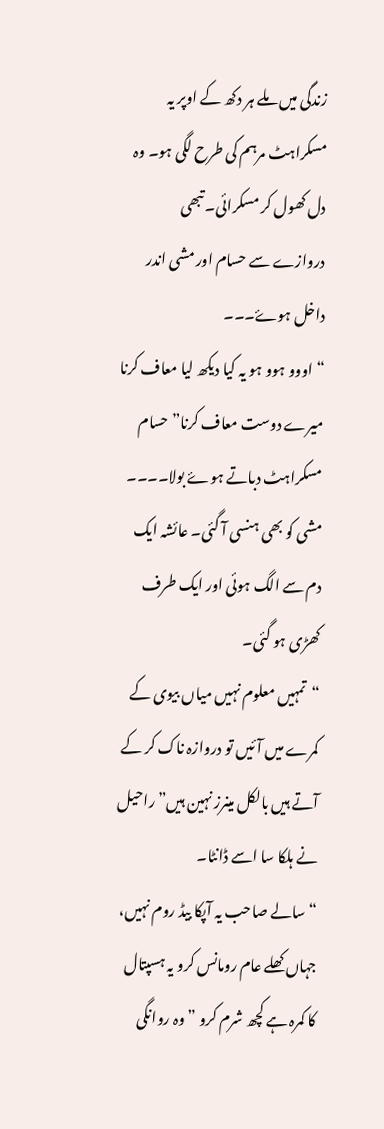زندگی میں ملے ہر دکھ کے اوپر یہ مسکراہٹ مرہم کی طرح لگی ہو۔ وہ دل کھول کر مسکرائی۔ تبھی دروازے سے حسام اور مشی اندر داخل ہوۓ۔۔۔
“اووو ہوو ہو یہ کیا دیکھ لیا معاف کرنا میرے دوست معاف کرنا” حسام مسکراہٹ دباتے ہوۓ بولا۔۔۔۔ مشی کو بھی ہنسی آ گئی۔ عائشہ ایک دم سے الگ ہوئی اور ایک طرف کھڑی ہو گئی۔
“تمہیں معلوم نہیں میاں بیوی کے کمرے میں آئیں تو دروازہ ناک کر کے آتے ہیں بالکل مینرز نہین ہیں” راحیل نے ہلکا سا اسے ڈانٹا۔
“سالے صاحب یہ آپکا بیڈ روم نہیں، جہاں کھلے عام رومانس کرو یہ ہسپتال کا کمرہ ہے کچھ شرم کرو ” وہ روانگی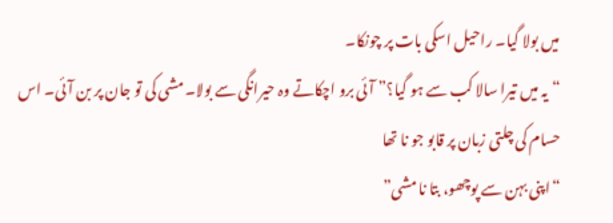میں بولا گیا۔ راحیل اسکی بات پر چونکا۔
“یہ میں تیرا سالا کب سے ہو گیا؟” آئی برو اچکاتے وہ حیرانگی سے بولا۔ مشی کی تو جان پر بن آئی۔ اس حسام کی چلتی زبان پر قابو جو نا تھا
“اپنی بہن سے پوچھو، بتا نا مشی”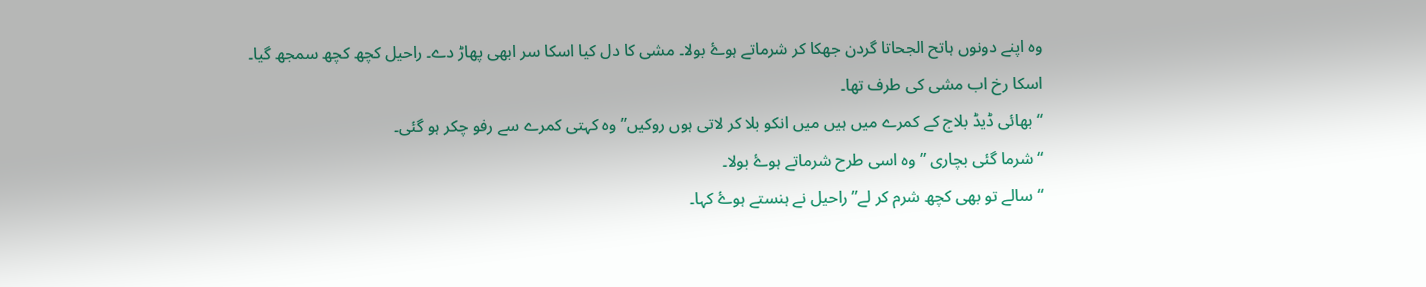وہ اپنے دونوں ہاتح الجحاتا گردن جھکا کر شرماتے ہوۓ بولا۔ مشی کا دل کیا اسکا سر ابھی پھاڑ دے۔ راحیل کچھ کچھ سمجھ گیا۔ اسکا رخ اب مشی کی طرف تھا۔
“بھائی ڈیڈ بلاج کے کمرے میں ہیں میں انکو بلا کر لاتی ہوں روکیں” وہ کہتی کمرے سے رفو چکر ہو گئی۔
“شرما گئی بچاری ” وہ اسی طرح شرماتے ہوۓ بولا۔
“سالے تو بھی کچھ شرم کر لے” راحیل نے ہنستے ہوۓ کہا۔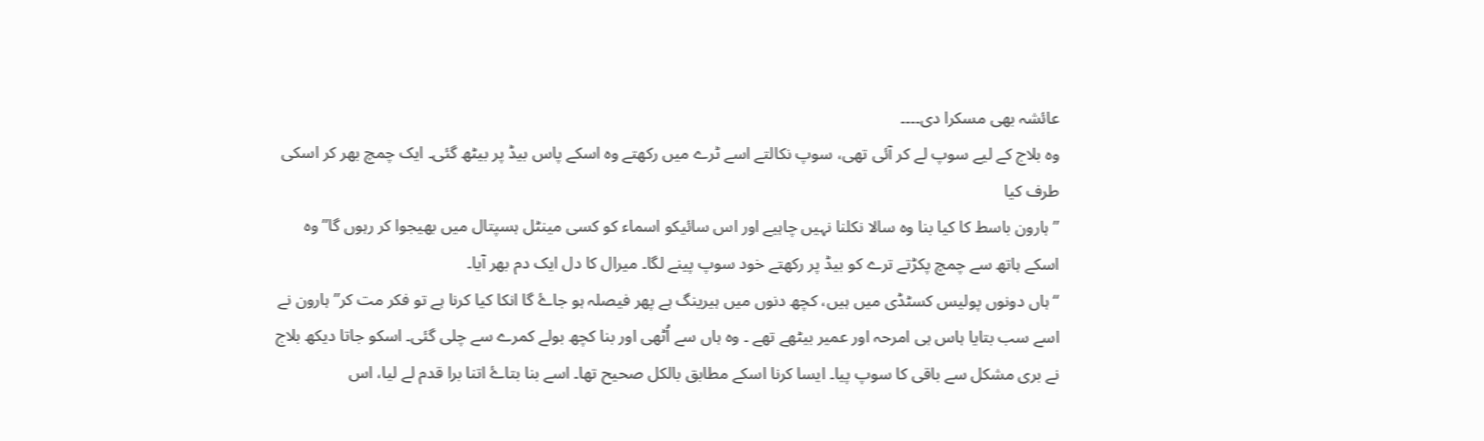عائشہ بھی مسکرا دی۔۔۔۔
وہ بلاج کے لیے سوپ لے کر آئی تھی، سوپ نکالتے اسے ٹرے میں رکھتے وہ اسکے پاس بیڈ پر بیٹھ گئی۔ ایک چمچ بھر کر اسکی طرف کیا
” ہارون باسط کا کیا بنا وہ سالا نکلنا نہیں چاہیے اور اس سائیکو اسماء کو کسی مینٹل ہسپتال میں بھیجوا کر رہوں گا” وہ اسکے ہاتھ سے چمچ پکڑتے ترے کو بیڈ پر رکھتے خود سوپ پینے لگا۔ میرال کا دل ایک دم بھر آیا۔
“ہاں دونوں پولیس کسٹڈی میں ہیں، کچھ دنوں میں ہیرینگ ہے پھر فیصلہ ہو جاۓ گا انکا کیا کرنا ہے تو فکر مت کر” ہارون نے اسے سب بتایا ہاس ہی امرحہ اور عمیر بیٹھے تھے ۔ وہ ہاں سے اُٹھی اور بنا کچھ بولے کمرے سے چلی گئی۔ اسکو جاتا دیکھ بلاج نے بری مشکل سے باقی کا سوپ پیا۔ ایسا کرنا اسکے مطابق بالکل صحیح تھا۔ اسے بنا بتاۓ اتنا برا قدم لے لیا، اس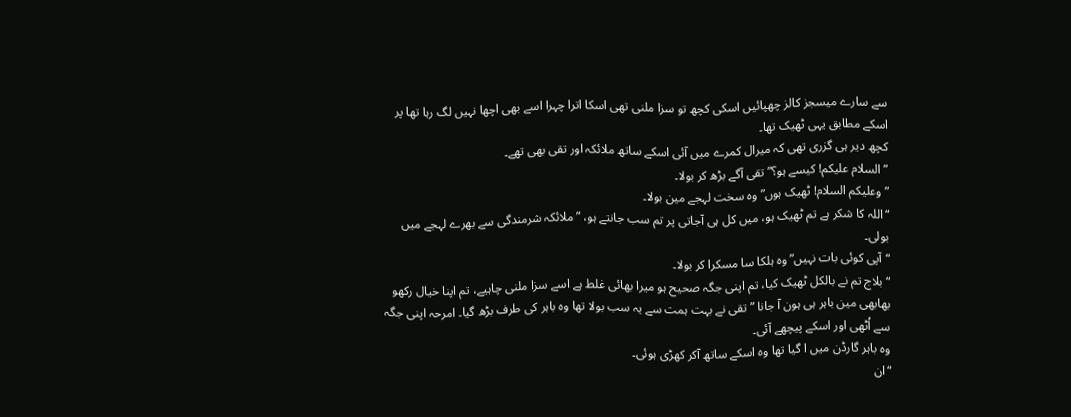سے سارے میسجز کالز چھپائیں اسکی کچھ تو سزا ملنی تھی اسکا اترا چہرا اسے بھی اچھا نہیں لگ رہا تھا پر اسکے مطابق یہی ٹھیک تھا۔
کچھ دیر ہی گزری تھی کہ میرال کمرے میں آئی اسکے ساتھ ملائکہ اور تقی بھی تھے۔
” السلام علیکم! کیسے ہو؟” تقی آگے بڑھ کر بولا۔
” وعلیکم السلام! ٹھیک ہوں” وہ سخت لہجے مین بولا۔
“اللہ کا شکر ہے تم ٹھیک ہو، میں کل ہی آجاتی پر تم سب جانتے ہو، ” ملائکہ شرمندگی سے بھرے لہجے میں بولی۔
“آپی کوئی بات نہیں” وہ ہلکا سا مسکرا کر بولا۔
“بلاج تم نے بالکل ٹھیک کیا، تم اپنی جگہ صحیح ہو میرا بھائی غلط ہے اسے سزا ملنی چاہیے، تم اپنا خیال رکھو بھابھی مین باہر ہی ہون آ جانا ” تقی نے بہت ہمت سے یہ سب بولا تھا وہ باہر کی طرف بڑھ گیا۔ امرحہ اپنی جگہ سے اُٹھی اور اسکے پیچھے آئی۔
وہ باہر گارڈن میں ا گیا تھا وہ اسکے ساتھ آکر کھڑی ہوئی۔
“ان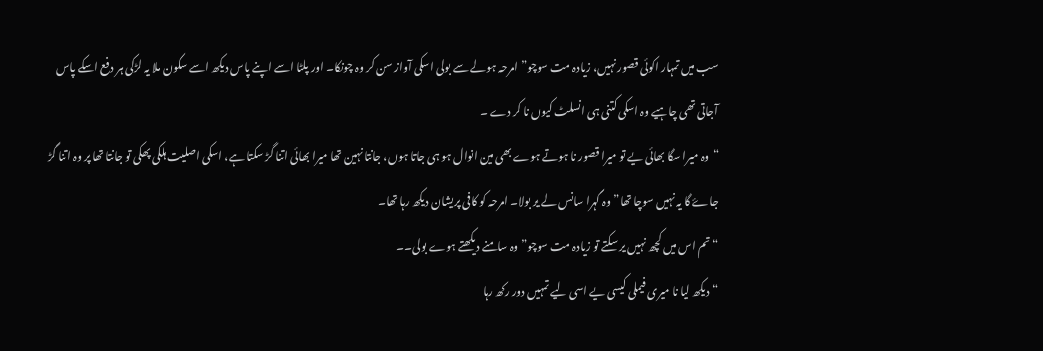سب میں تمہار اکوئی قصور نہیں، زیادہ مت سوچو” امرحہ ہولے سے بولی اسکی آواز سن کر وہ چونکا۔ اور پلٹا اسے اپنے پاس دیکھ اسے سکون ملا یہ لڑکی ہر دفع اسکے پاس آجاتی تھی چاہیے وہ اسکی کتنی ہی انسلٹ کیوں نا کر دے ۔
“وہ میرا سگا بھائی یے تو میرا قصور نا ہوتے ہوے بھی مین انوال ہو ہی جاتا ہوں، جانتا نہین تھا میرا بھائی اتنا گڑ سکتا ہے، اسکی اصلیت ہلکی پھکی تو جانتا تھا پر وہ اتنا گڑ جاۓ گا یہ نہیں سوچا تھا” وہ گہرا سانس لے یر بولا۔ امرحہ کو کافی پریشان دیکھ رہا تھا۔
“تم اس میں کچھ نہیں یر سکتے تو زیادہ مت سوچو” وہ سامنے دیکھتے ہوے بولی۔۔
“دیکھ لیا نا میری فیملی کیسی یے اسی لیے تمہیں دور رکھ رہا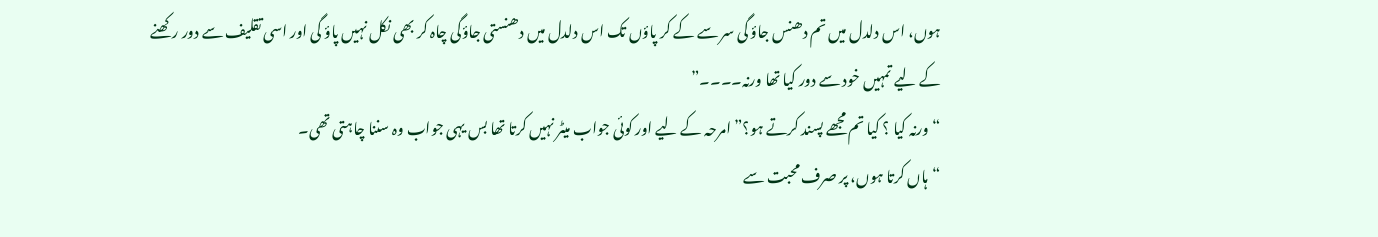ہوں، اس دلدل میں تم دھنس جاؤ گی سر سے کے کر پاؤں تک اس دلدل میں دھنستی جاؤگی چاہ کر بھی نکل نہیں پاؤ گی اور اسی تقلیف سے دور رکھنے کے لیے تمہیں خود سے دور کیا تھا ورنہ۔۔۔۔”
“ورنہ کیا ؟ کیا تم مجھے پسند کرتے ہو؟” امرحہ کے لیے اور کوئی جواب میٹر نہیں کرتا تھا بس یہی جواب وہ سننا چاہتی تھی۔
“ہاں کرتا ہوں، پر صرف محبت سے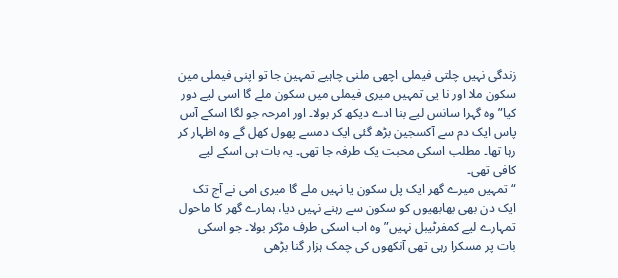زندگی نہیں چلتی فیملی اچھی ملنی چاہیے تمہین جا تو اپنی فیملی مین سکون ملا اور نا یی تمہیں میری فیملی میں سکون ملے گا اسی لیے دور کیا” وہ گہرا سانس لیے بنا ادے دیکھ کر بولا۔ اور امرحہ جو لگا اسکے آس پاس ایک دم سے آکسجین بڑھ گئی ایک دمسے پھول کھل گے وہ اظہار کر رہا تھا۔ مطلب اسکی محبت یک طرفہ جا تھی۔ یہ بات ہی اسکے لیے کافی تھی۔
“تمہیں میرے گھر ایک پل سکون یا نہیں ملے گا میری امی نے آج تک ایک دن بھی بھابھیوں کو سکون سے رہنے نہیں دیا، ہمارے گھر کا ماحول تمہارے لیے کمفرٹیبل نہیں” وہ اب اسکی طرف مڑکر بولا۔ جو اسکی بات پر مسکرا رہی تھی آنکھوں کی چمک ہزار گنا بڑھی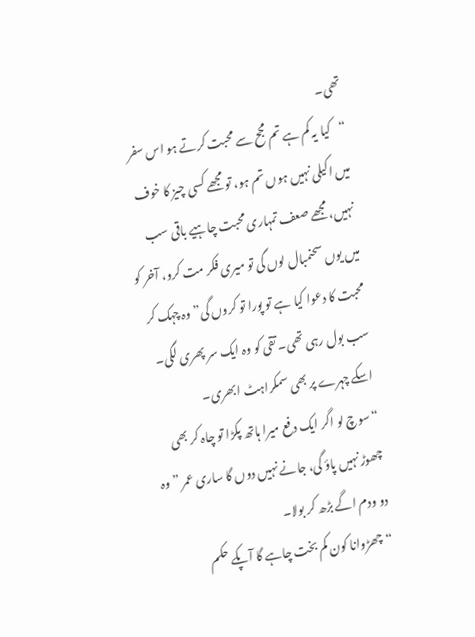تھی۔
“کیا یہ کم ہے تم مجح سے محبت کرتے ہو اس سفر میں اکیلی نہیں ہوں تم ہو، تو مجھے کسی چیز کا خوف نہیں، مجھے صعف تمہاری محبت چاہیے باقی سب میں یوں سحنمبال لوں گی تو میری فکر مت کرو، آخر کو محبت کا دعوا کیا ہے تو پورا تو کروں گی” وہ چہک کر سب بول رہی تھی۔ تقی کو وہ ایک سر پھری لگی۔ اسکے چہرے پر بھی سمکراہٹ ابھری۔
“سوچ لو اگر ایک دفع میرا ہاتھ پکڑا تو چاہ کر بھی چھوڑ نہیں پاؤ گی، جانے نہیں دوں گا ساری عمر ” وہ دو ودم اگے بڑھ کر بولا۔
“چھڑوانا کون کم بخت چاہے گا آپکے حکم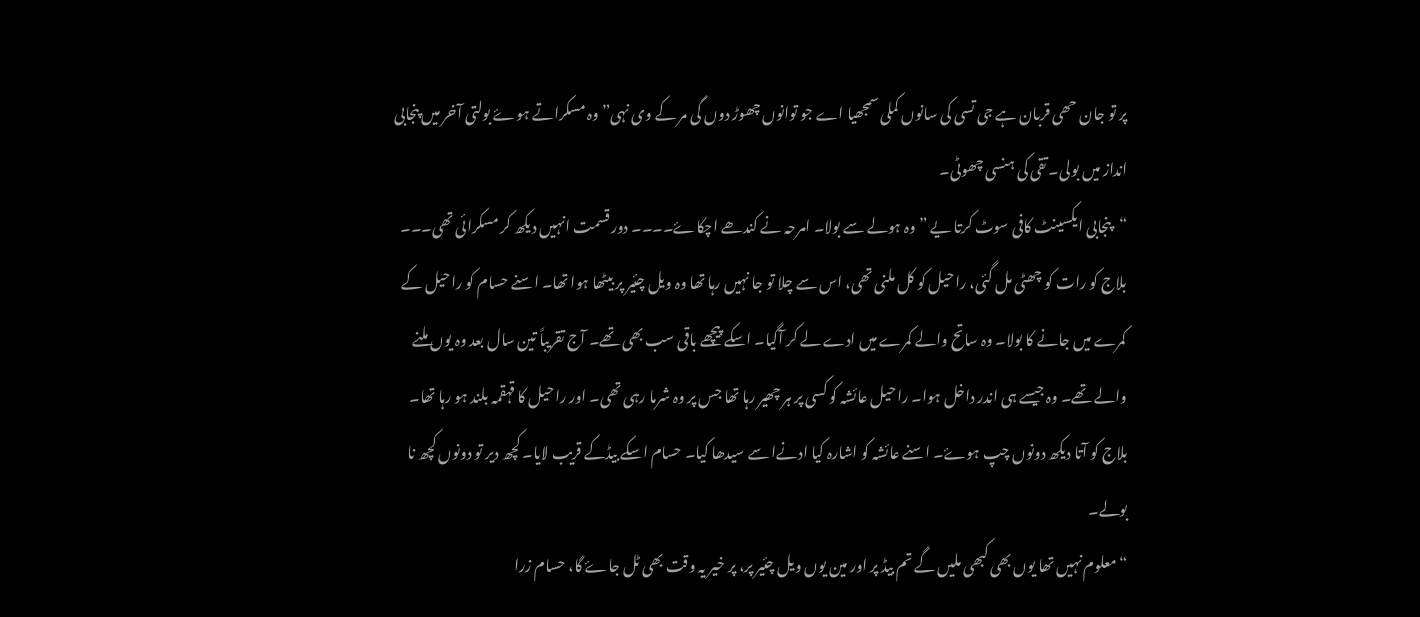پر تو جان حھی قربان ہے جی تسی کی سانوں کملی سمجھیا اے جو توانوں چھوڑ دوں گی مر کے وی نہی” وہ مسکراتے ہوۓ بولتی آخر میں پنجابی انداز میں بولی۔ تقی کی ہنسی چھوٹی۔
“پنجابی ایکسینٹ کافی سوٹ کرتا یے ” وہ ہولے سے بولا۔ امرحہ نے کندھے اچکاۓ۔۔۔۔ دور قسمت انہیں دیکھ کر مسکرائی تھی۔۔۔
بلاج کو رات کو چھٹی مل گئی، راحیل کو کل ملنی تھی، اس سے چلا تو جا نہیں رہا تھا وہ ویل چئیر پر بیٹھا ہوا تھا۔ اسنے حسام کو راحیل کے کمرے میں جانے کا بولا۔ وہ ساتح والے کمرے میں ادے لے کر آگیا۔ اسکے پیچھے باقی سب بھی تھے۔ آج تقریباً تین سال بعد وہ یوں ملنے والے تھے۔ وہ جیسے ہی اندر داخل ہوا۔ راحیل عائشہ کو کسی پر ہر چھیر رہا تھا جس پر وہ شرما رہی تھی۔ اور راحیل کا قہقمہ بلند ہو رہا تھا۔ بلاج کو آتا دیکھ دونوں چپ ہوۓ۔ اسنے عائشہ کو اشارہ کیا ادنےا سے سیدھا کیا۔ حسام اسکے بیڈکے قریب لایا۔ کچھ دیر تو دونوں کچھ نا بولے۔
“معلوم نہیں تھا یوں بھی کبھی ملیں گے تم بیڈ پر اور مین یوں ویل چئیر پر، پر خیر یہ وقت بھی ٹل جاۓ گا، حسام زرا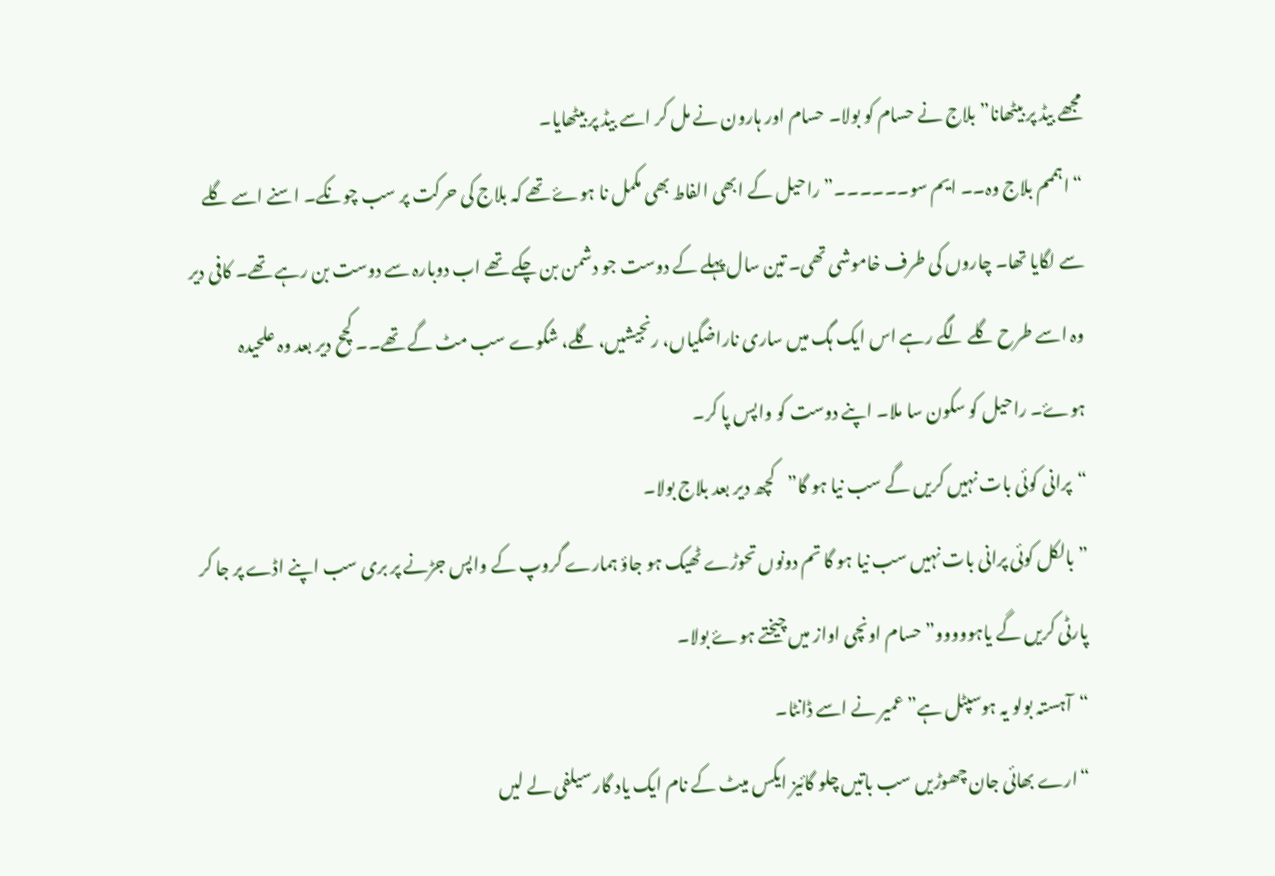مجھے بیڈ پر بیٹھانا” بلاج نے حسام کو بولا۔ حسام اور ہارون نے مل کر اسے بیڈ پر بیٹھایا۔
“اہممم بلاج وہ۔۔ ایم سو۔۔۔۔۔۔” راحیل کے ابھی الفاط بھی مکمل نا ہوۓ تھے کہ بلاج کی حرکت پر سب چونکے۔ اسنے اسے گلے سے لگایا تھا۔ چاروں کی طرف خاموشی تھی۔ تین سال پہلے کے دوست جو دشمن بن چکے تھے اب دوبارہ سے دوست بن رہے تھے۔ کافی دیر وہ اسے طرح گلے لگے رہے اس ایک ہگ میں ساری ناراضگیاں، رنجیشیں، گلے، شکوے سب مٹ گے تھے۔۔ کچح دیر بعد وہ علحیدہ ہوۓ۔ راحیل کو سکون سا ملا۔ اپنے دوست کو واپس پا کر۔
“پرانی کوئی بات نہیں کریں گے سب نیا ہو گا”کچھ دیر بعد بلاج بولا۔
” بالکل کوئی پرانی بات نہیں سب نیا ہو گا تم دونوں تحوڑے ٹھیک ہو جاؤ ہمارے گروپ کے واپس جڑنے پر بری سب اپنے اڈے پر جا کر پارٹی کریں گے یاہووووو” حسام اونچی اواز میں چیختے ہوۓ بولا۔
“آہستہ بولو یہ ہوسپٹل ہے” عمیر نے اسے ڈانٹا۔
“ارے بھائی جان چھوڑیں سب باتیں چلو گائیز ایکس میٹ کے نام ایک یاد گار سیلفی لے لیں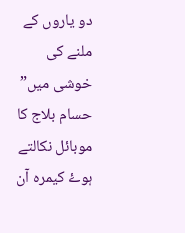دو یاروں کے ملنے کی خوشی میں” حسام بلاج کا موبائل نکالتے ہوۓ کیمرہ آن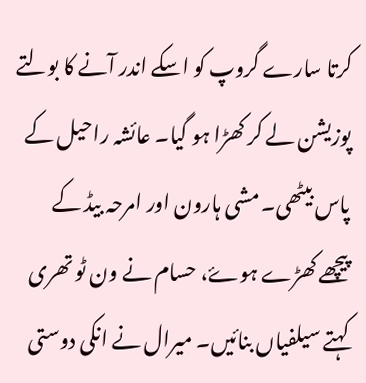کرتا سارے گروپ کو اسکے اندر آنے کا بولتے پوزیشن لے کر کھڑا ہو گیا۔ عائشہ راحیل کے پاس بیٹھی۔ مشی ہارون اور امرحہ بیڈ کے پیچھے کھڑے ہوۓ، حسام نے ون ٹو تھری کہتے سیلفیاں بنائیں۔ میرال نے انکی دوستی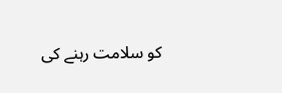کو سلامت رہنے کی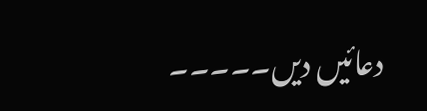دعائیں دیں۔۔۔۔۔